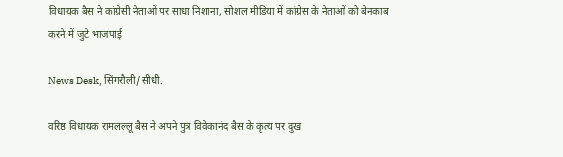विधायक बैस ने कांग्रेसी नेताओं पर साधा निशाना, सोशल मीडिया में कांग्रेस के नेताओं को बेनकाब करने में जुटे भाजपाई

News Desk, सिंगरौली/सीधी.

वरिष्ठ विधायक रामलल्लू बैस ने अपने पुत्र विवेकानंद बैस के कृत्य पर दुख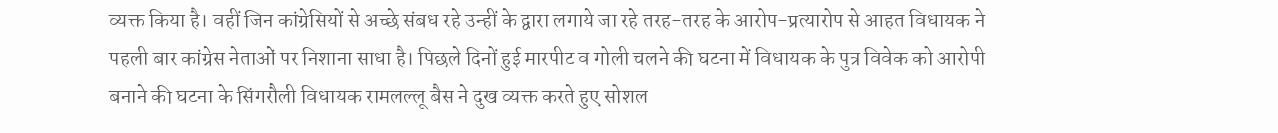व्यक्त किया है। वहीं जिन कांग्रेसियों से अच्छे संबध रहे उन्हीं के द्वारा लगाये जा रहे तरह-तरह के आरोप-प्रत्यारोप से आहत विधायक ने पहली बार कांग्रेस नेताओं पर निशाना साधा है। पिछले दिनों हुई मारपीट व गोली चलने की घटना में विधायक के पुत्र विवेक को आरोपी बनाने की घटना के सिंगरौली विधायक रामलल्लू बैस ने दुख व्यक्त करते हुए सोशल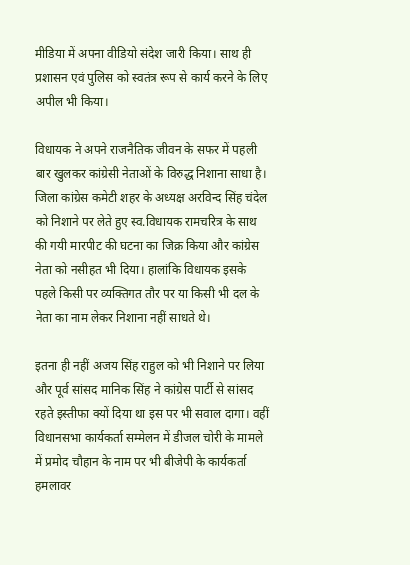मीडिया में अपना वीडियो संदेश जारी किया। साथ ही प्रशासन एवं पुलिस को स्वतंत्र रूप से कार्य करने के लिए अपील भी किया।

विधायक ने अपने राजनैतिक जीवन के सफर में पहली बार खुलकर कांग्रेसी नेताओं के विरुद्ध निशाना साधा है। जिला कांग्रेस कमेटी शहर के अध्यक्ष अरविन्द सिंह चंदेल को निशाने पर लेते हुए स्व.विधायक रामचरित्र के साथ की गयी मारपीट की घटना का जिक्र किया और कांग्रेस नेता को नसीहत भी दिया। हालांकि विधायक इसके पहले किसी पर व्यक्तिगत तौर पर या किसी भी दल के नेता का नाम लेकर निशाना नहीं साधते थे।

इतना ही नहीं अजय सिंह राहुल को भी निशाने पर लिया और पूर्व सांसद मानिक सिंह ने कांग्रेस पार्टी से सांसद रहते इस्तीफा क्यों दिया था इस पर भी सवाल दागा। वहीं विधानसभा कार्यकर्ता सम्मेलन में डीजल चोरी के मामले में प्रमोद चौहान के नाम पर भी बीजेपी के कार्यकर्ता हमलावर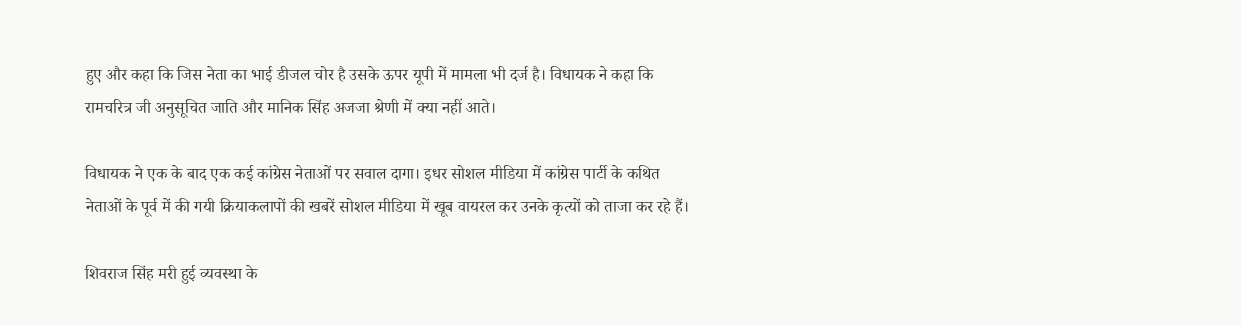हुए और कहा कि जिस नेता का भाई डीजल चोर है उसके ऊपर यूपी में मामला भी दर्ज है। विधायक ने कहा कि रामचरित्र जी अनुसूचित जाति और मानिक सिंह अजजा श्रेणी में क्या नहीं आते।

विधायक ने एक के बाद एक कई कांग्रेस नेताओं पर सवाल दागा। इधर सोशल मीडिया में कांग्रेस पार्टी के कथित नेताओं के पूर्व में की गयी क्रियाकलापों की खबरें सोशल मीडिया में खूब वायरल कर उनके कृत्यों को ताजा कर रहे हैं।

शिवराज सिंह मरी हुई व्यवस्था के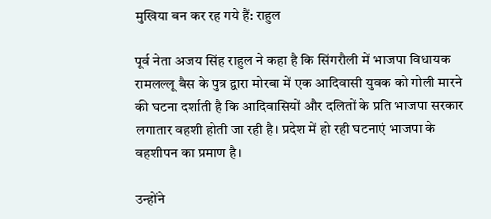मुखिया बन कर रह गये हैं: राहुल

पूर्व नेता अजय सिंह राहुल ने कहा है कि सिंगरौली में भाजपा विधायक रामलल्लू बैस के पुत्र द्वारा मोरबा में एक आदिवासी युवक को गोली मारने की घटना दर्शाती है कि आदिवासियों और दलितों के प्रति भाजपा सरकार लगातार वहशी होती जा रही है। प्रदेश में हो रही घटनाएं भाजपा के वहशीपन का प्रमाण है।

उन्होंने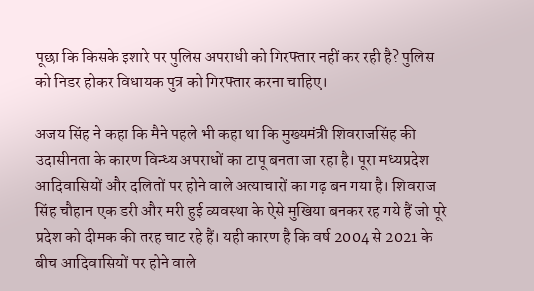पूछा कि किसके इशारे पर पुलिस अपराधी को गिरफ्तार नहीं कर रही है? पुलिस को निडर होकर विधायक पुत्र को गिरफ्तार करना चाहिए।

अजय सिंह ने कहा कि मैने पहले भी कहा था कि मुख्यमंत्री शिवराजसिंह की उदासीनता के कारण विन्ध्य अपराधों का टापू बनता जा रहा है। पूरा मध्यप्रदेश आदिवासियों और दलितों पर होने वाले अत्याचारों का गढ़ बन गया है। शिवराज सिंह चौहान एक डरी और मरी हुई व्यवस्था के ऐसे मुखिया बनकर रह गये हैं जो पूरे प्रदेश को दीमक की तरह चाट रहे हैं। यही कारण है कि वर्ष 2004 से 2021 के बीच आदिवासियों पर होने वाले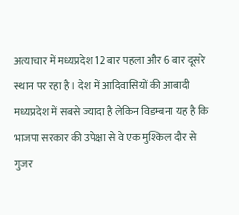अत्याचार में मध्यप्रदेश 12 बार पहला और 6 बार दूसरे स्थान पर रहा है। देश में आदिवासियों की आबादी मध्यप्रदेश में सबसे ज्यादा है लेकिन विडम्बना यह है कि भाजपा सरकार की उपेक्षा से वे एक मुश्किल दौर से गुजर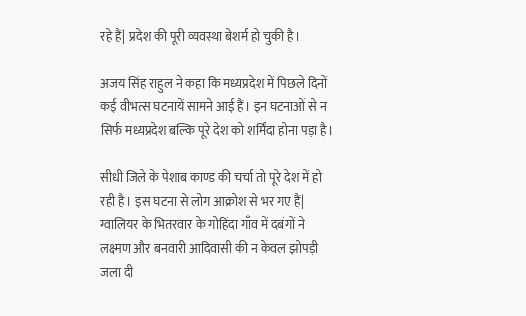रहे हैं| प्रदेश की पूरी व्यवस्था बेशर्म हो चुकी है।

अजय सिंह राहुल ने कहा कि मध्यप्रदेश में पिछले दिनों कई वीभत्स घटनायें सामने आई हैं। इन घटनाओं से न सिर्फ मध्यप्रदेश बल्कि पूरे देश को शर्मिंदा होना पड़ा है।

सीधी जिले के पेशाब काण्ड की चर्चा तो पूरे देश में हो रही है। इस घटना से लोग आक्रोश से भर गए हैं| ग्वालियर के भितरवार के गोहिंदा गाँव में दबंगों ने लक्ष्मण और बनवारी आदिवासी की न केवल झोपड़ी जला दी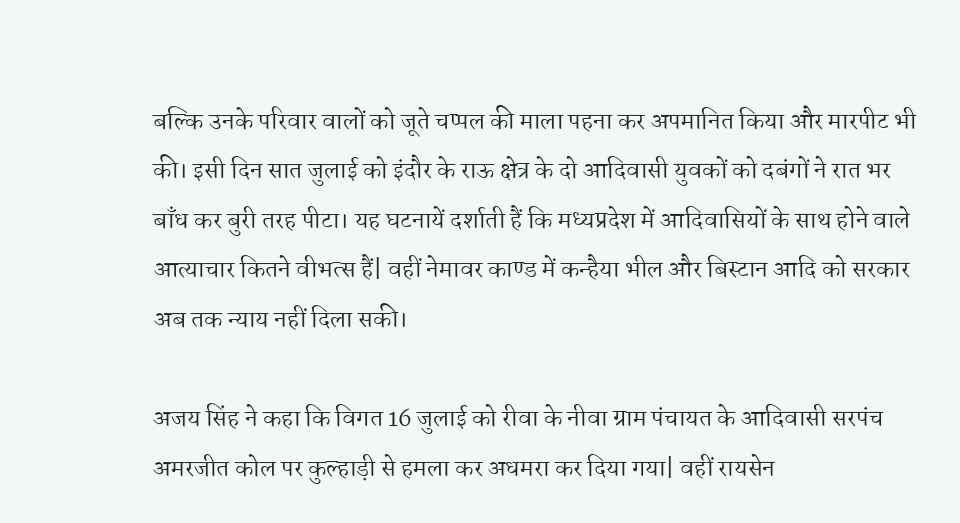बल्कि उनके परिवार वालों को जूते चप्पल की माला पहना कर अपमानित किया और मारपीट भी की। इसी दिन सात जुलाई को इंदौर के राऊ क्षेत्र के दो आदिवासी युवकों को दबंगों ने रात भर बाँध कर बुरी तरह पीटा। यह घटनायें दर्शाती हैं कि मध्यप्रदेश में आदिवासियों के साथ होने वाले आत्याचार कितने वीभत्स हैं| वहीं नेमावर काण्ड में कन्हैया भील और बिस्टान आदि को सरकार अब तक न्याय नहीं दिला सकी।

अजय सिंह ने कहा कि विगत 16 जुलाई को रीवा के नीवा ग्राम पंचायत के आदिवासी सरपंच अमरजीत कोल पर कुल्हाड़ी से हमला कर अधमरा कर दिया गया| वहीं रायसेन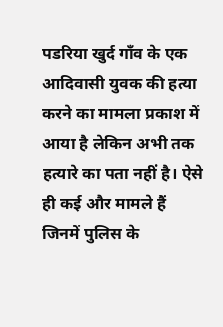पडरिया खुर्द गाँव के एक आदिवासी युवक की हत्या करने का मामला प्रकाश में आया है लेकिन अभी तक हत्यारे का पता नहीं है। ऐसे ही कई और मामले हैं जिनमें पुलिस के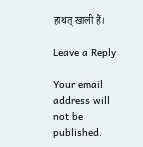हाथत् खाली हैं।

Leave a Reply

Your email address will not be published.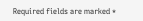Required fields are marked *